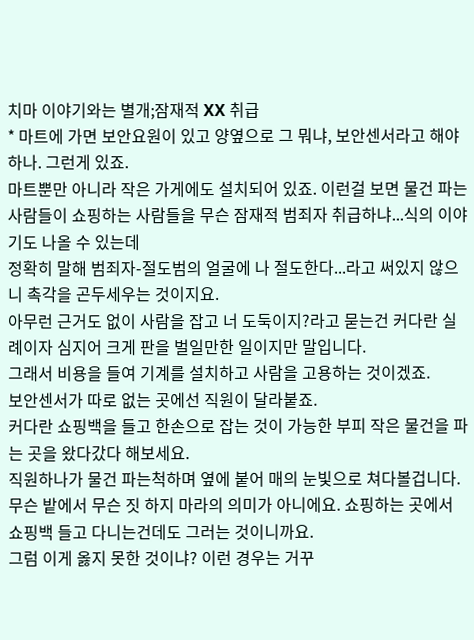치마 이야기와는 별개;잠재적 XX 취급
* 마트에 가면 보안요원이 있고 양옆으로 그 뭐냐, 보안센서라고 해야하나. 그런게 있죠.
마트뿐만 아니라 작은 가게에도 설치되어 있죠. 이런걸 보면 물건 파는 사람들이 쇼핑하는 사람들을 무슨 잠재적 범죄자 취급하냐...식의 이야기도 나올 수 있는데
정확히 말해 범죄자-절도범의 얼굴에 나 절도한다...라고 써있지 않으니 촉각을 곤두세우는 것이지요.
아무런 근거도 없이 사람을 잡고 너 도둑이지?라고 묻는건 커다란 실례이자 심지어 크게 판을 벌일만한 일이지만 말입니다.
그래서 비용을 들여 기계를 설치하고 사람을 고용하는 것이겠죠.
보안센서가 따로 없는 곳에선 직원이 달라붙죠.
커다란 쇼핑백을 들고 한손으로 잡는 것이 가능한 부피 작은 물건을 파는 곳을 왔다갔다 해보세요.
직원하나가 물건 파는척하며 옆에 붙어 매의 눈빛으로 쳐다볼겁니다.
무슨 밭에서 무슨 짓 하지 마라의 의미가 아니에요. 쇼핑하는 곳에서 쇼핑백 들고 다니는건데도 그러는 것이니까요.
그럼 이게 옳지 못한 것이냐? 이런 경우는 거꾸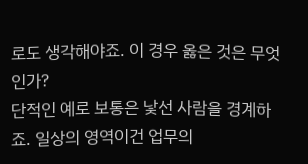로도 생각해야죠. 이 경우 옳은 것은 무엇인가?
단적인 예로 보통은 낯선 사람을 경계하죠. 일상의 영역이건 업무의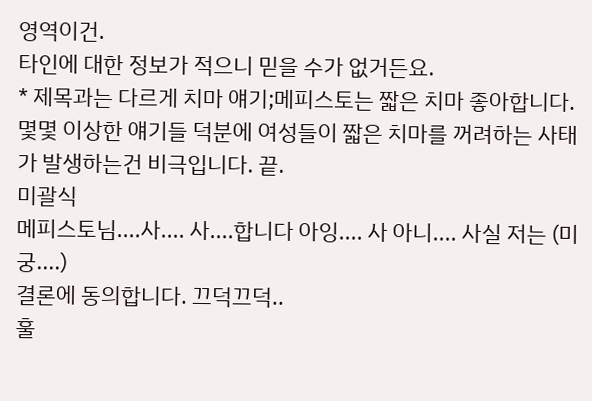영역이건.
타인에 대한 정보가 적으니 믿을 수가 없거든요.
* 제목과는 다르게 치마 얘기;메피스토는 짧은 치마 좋아합니다.
몇몇 이상한 얘기들 덕분에 여성들이 짧은 치마를 꺼려하는 사태가 발생하는건 비극입니다. 끝.
미괄식
메피스토님....사.... 사....합니다 아잉.... 사 아니.... 사실 저는 (미궁....)
결론에 동의합니다. 끄덕끄덕..
훌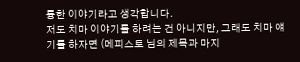륭한 이야기라고 생각합니다.
저도 치마 이야기를 하려는 건 아니지만, 그래도 치마 얘기를 하자면 (메피스토 님의 제목과 마지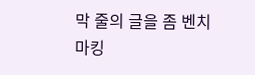막 줄의 글을 좀 벤치마킹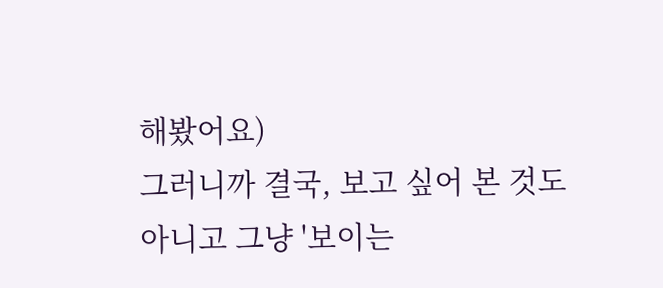해봤어요)
그러니까 결국, 보고 싶어 본 것도 아니고 그냥 '보이는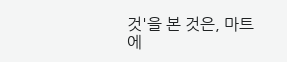것'을 본 것은, 마트에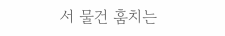서 물건 훔치는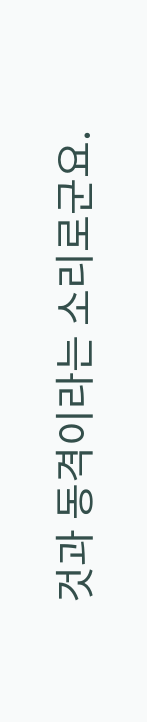것과 동격이라는 소리로군요.